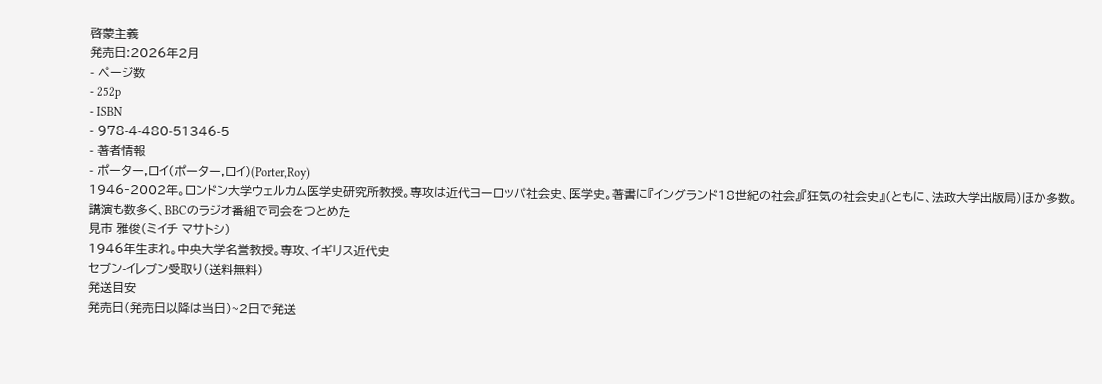啓蒙主義
発売日:2026年2月
- ページ数
- 252p
- ISBN
- 978-4-480-51346-5
- 著者情報
- ポーター,ロイ(ポーター,ロイ)(Porter,Roy)
1946‐2002年。ロンドン大学ウェルカム医学史研究所教授。専攻は近代ヨーロッパ社会史、医学史。著書に『イングランド18世紀の社会』『狂気の社会史』(ともに、法政大学出版局)ほか多数。講演も数多く、BBCのラジオ番組で司会をつとめた
見市 雅俊(ミイチ マサトシ)
1946年生まれ。中央大学名誉教授。専攻、イギリス近代史
セブン-イレブン受取り(送料無料)
発送目安
発売日(発売日以降は当日)~2日で発送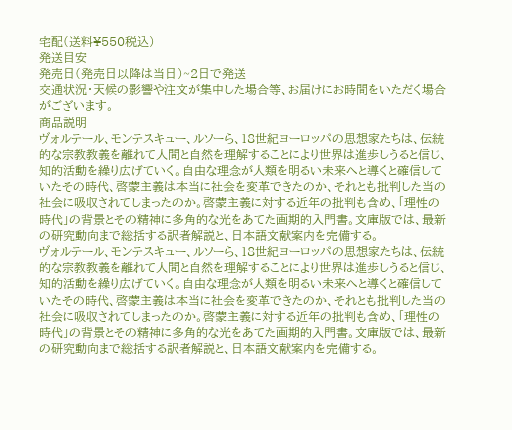宅配(送料¥550税込)
発送目安
発売日(発売日以降は当日)~2日で発送
交通状況・天候の影響や注文が集中した場合等、お届けにお時間をいただく場合がございます。
商品説明
ヴォルテール、モンテスキュー、ルソーら、18世紀ヨーロッパの思想家たちは、伝統的な宗教教義を離れて人間と自然を理解することにより世界は進歩しうると信じ、知的活動を繰り広げていく。自由な理念が人類を明るい未来へと導くと確信していたその時代、啓蒙主義は本当に社会を変革できたのか、それとも批判した当の社会に吸収されてしまったのか。啓蒙主義に対する近年の批判も含め、「理性の時代」の背景とその精神に多角的な光をあてた画期的入門書。文庫版では、最新の研究動向まで総括する訳者解説と、日本語文献案内を完備する。
ヴォルテール、モンテスキュー、ルソーら、18世紀ヨーロッパの思想家たちは、伝統的な宗教教義を離れて人間と自然を理解することにより世界は進歩しうると信じ、知的活動を繰り広げていく。自由な理念が人類を明るい未来へと導くと確信していたその時代、啓蒙主義は本当に社会を変革できたのか、それとも批判した当の社会に吸収されてしまったのか。啓蒙主義に対する近年の批判も含め、「理性の時代」の背景とその精神に多角的な光をあてた画期的入門書。文庫版では、最新の研究動向まで総括する訳者解説と、日本語文献案内を完備する。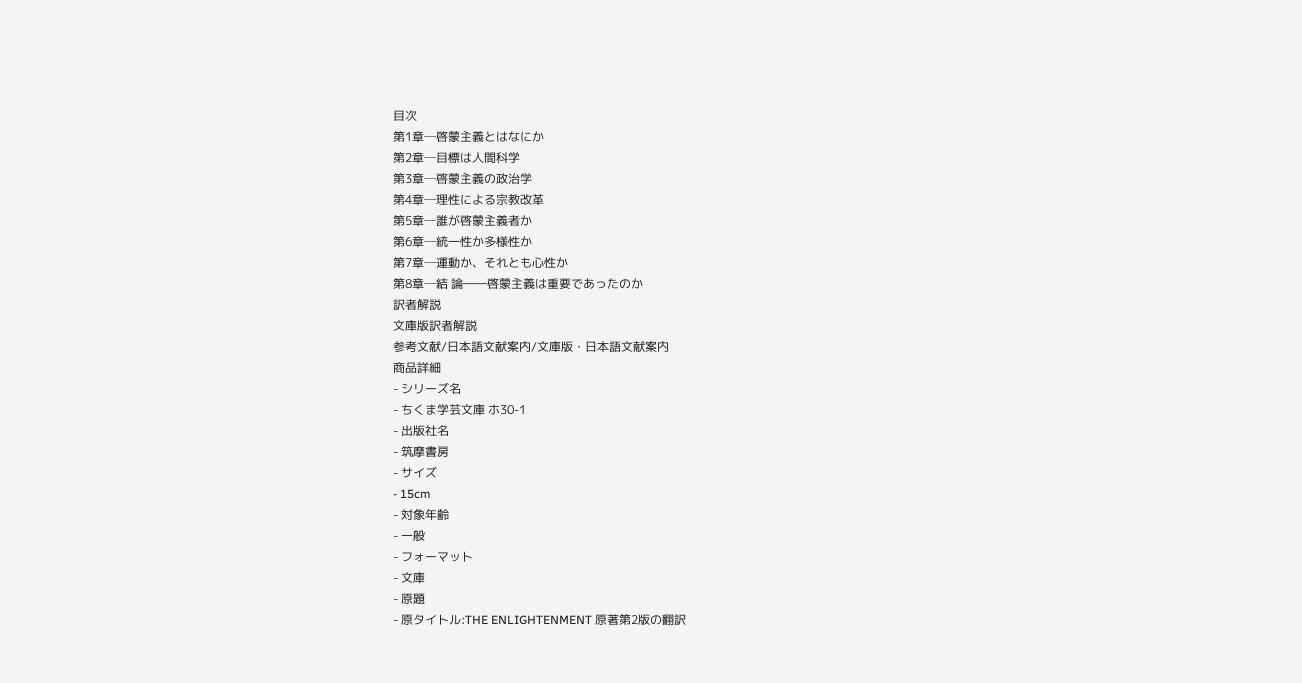目次
第1章─啓蒙主義とはなにか
第2章─目標は人間科学
第3章─啓蒙主義の政治学
第4章─理性による宗教改革
第5章─誰が啓蒙主義者か
第6章─統一性か多様性か
第7章─運動か、それとも心性か
第8章─結 論――啓蒙主義は重要であったのか
訳者解説
文庫版訳者解説
参考文献/日本語文献案内/文庫版・日本語文献案内
商品詳細
- シリーズ名
- ちくま学芸文庫 ホ30-1
- 出版社名
- 筑摩書房
- サイズ
- 15cm
- 対象年齢
- 一般
- フォーマット
- 文庫
- 原題
- 原タイトル:THE ENLIGHTENMENT 原著第2版の翻訳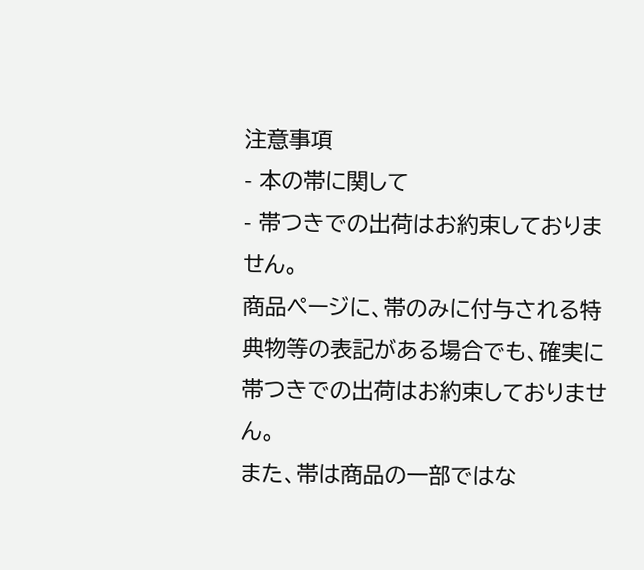注意事項
- 本の帯に関して
- 帯つきでの出荷はお約束しておりません。
商品ページに、帯のみに付与される特典物等の表記がある場合でも、確実に帯つきでの出荷はお約束しておりません。
また、帯は商品の一部ではな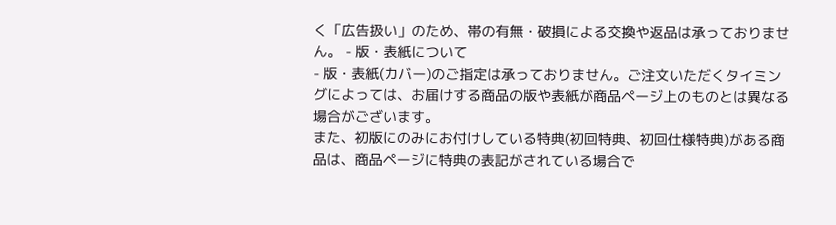く「広告扱い」のため、帯の有無・破損による交換や返品は承っておりません。 - 版・表紙について
- 版・表紙(カバー)のご指定は承っておりません。ご注文いただくタイミングによっては、お届けする商品の版や表紙が商品ページ上のものとは異なる場合がございます。
また、初版にのみにお付けしている特典(初回特典、初回仕様特典)がある商品は、商品ページに特典の表記がされている場合で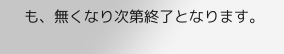も、無くなり次第終了となります。